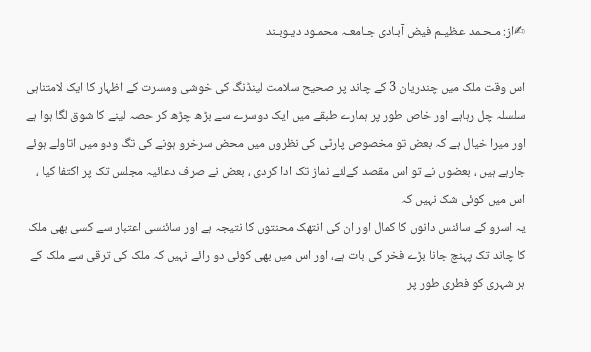✍از: مـحـمد عـظیـم فیض آبـادی جـامعـہ محمـود دیـوبـند

اس وقت ملک میں چندریان 3 کے چاند پر صحیح سلامت لینڈنگ کی خوشی ومسرت کے اظہار کا ایک لامتناہی سلسلہ چل رہاہے اور خاص طور پر ہمارے طبقے میں ایک دوسرے سے بڑھ چڑھ کر حصہ لینے کا شوق لگا ہوا ہے
اور میرا خیال ہے کہ بعض تو مخصوص پارٹی کی نظروں میں محض سرخرو ہونے کی تگ ودو میں اتاولے ہوئے جارہے ہیں ، بعضوں نے تو اس مقصد کےلئے نماز تک ادا کردی ، بعض نے صرف دعائیہ مجلس تک پر اکتفا کیا ،
اس میں کوئی شک نہیں کہ
یہ اسرو کے سائنس دانوں کا کمال اور ان کی انتھک محنتوں کا نتیجہ ہے اور سائنسی اعتبار سے کسی بھی ملک کا چاند تک پہنچ جانا بڑے فخر کی بات ہے، اور اس میں بھی کوئی دو رائے نہیں کہ ملک کی ترقی سے ملک کے ہر شہری کو فطری طور پر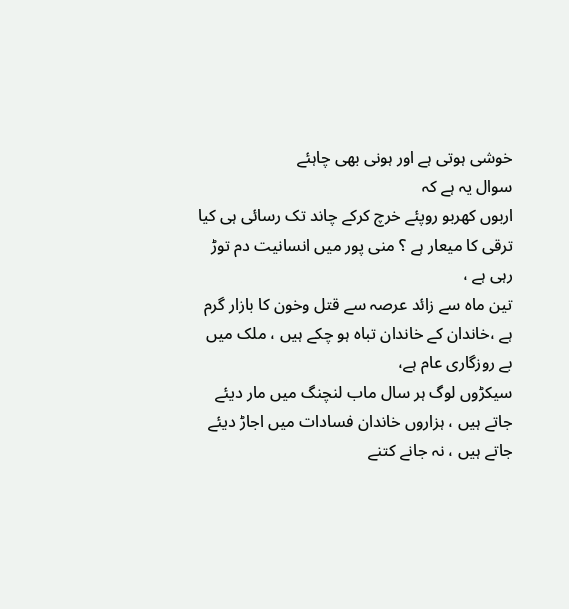خوشی ہوتی ہے اور ہونی بھی چاہئے
سوال یہ ہے کہ
اربوں کھربو روپئے خرچ کرکے چاند تک رسائی ہی کیا ترقی کا میعار ہے ؟ منی پور میں انسانیت دم توڑ رہی ہے ،
تین ماہ سے زائد عرصہ سے قتل وخون کا بازار گرم ہے ،خاندان کے خاندان تباہ ہو چکے ہیں ، ملک میں بے روزگاری عام ہے،
سیکڑوں لوگ ہر سال ماب لنچنگ میں مار دیئے جاتے ہیں ، ہزاروں خاندان فسادات میں اجاڑ دیئے جاتے ہیں ، نہ جانے کتنے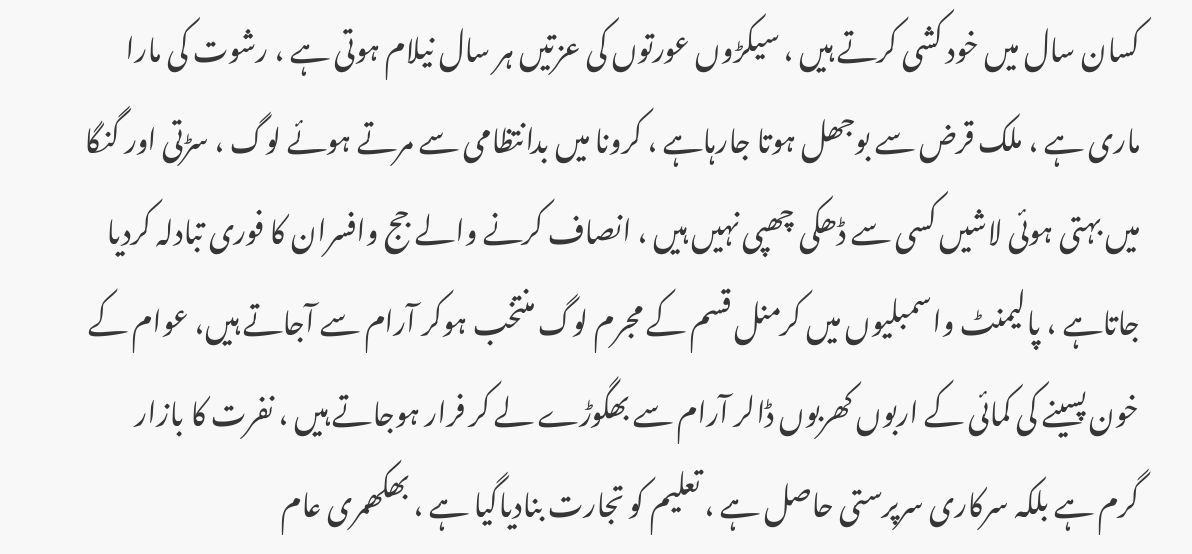کسان سال میں خود کشی کرتے ہیں ، سیکڑوں عورتوں کی عزتیں ہر سال نیلام ہوتی ہے ، رشوت کی مارا ماری ہے ، ملک قرض سے بوجھل ہوتا جارہاہے ، کرونا میں بدانتظامی سے مرتے ہوئے لوگ ، سڑتی اور گنگا میں بہتی ہوئی لاشیں کسی سے ڈھکی چھپی نہیں ہیں ، انصاف کرنے والے جج وافسران کا فوری تبادلہ کردیا جاتاہے ، پالیمنٹ واسمبلیوں میں کرمنل قسم کے مجرم لوگ منتخب ہوکر آرام سے آجاتے ہیں، عوام کے خون پسینے کی کمائی کے اربوں کھربوں ڈالر آرام سے بھگوڑے لے کر فرار ہوجاتے ہیں ، نفرت کا بازار گرم ہے بلکہ سرکاری سرپرستی حاصل ہے ، تعلیم کو تجارت بنادیاگیا ہے ، بھکھمری عام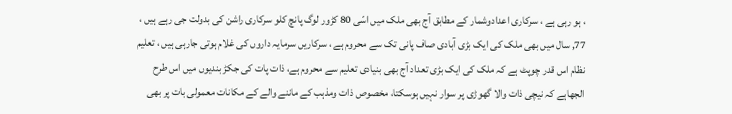، ہو رہی ہے ، سرکاری اعدادوشمار کے مطابق آج بھی ملک میں اسّی 80 کڑور لوگ پانچ کلو سرکاری راشن کی بدولت جی رہے ہیں ، 77, سال میں بھی ملک کی ایک بڑی آبادی صاف پانی تک سے محروم ہے ، سرکاریں سرمایہ داروں کی غلام ہوتی جارہی ہیں ، تعلیم نظام اس قدر چوپٹ ہے کہ ملک کی ایک بڑی تعداد آج بھی بنیادی تعلیم سے محروم ہے، ذات پات کی جکڑ بندیوں میں اس طرح الجھاہے کہ نیچی ذات والا گھوڑی پر سوار نہیں ہوسکتا، مخصوص ذات ومذہب کے ماننے والے کے مکانات معمولی بات پر بھی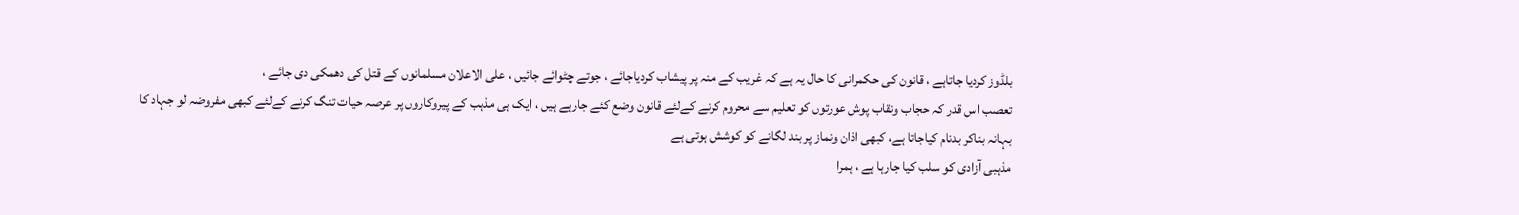بلڈوز کردیا جاتاہے ، قانون کی حکمرانی کا حال یہ ہے کہ غریب کے منہ پر پیشاب کردیاجائے ، جوتے چٹوائے جائیں ، علی الاعلان مسلمانوں کے قتل کی دھمکی دی جائے ،
تعصب اس قدر کہ حجاب ونقاب پوش عورتوں کو تعلیم سے محروم کرنے کےلئے قانون وضع کئے جارہے ہیں ، ایک ہی مذہب کے پیروکاروں پر عرصہ حیات تنگ کرنے کےلئے کبھی مفروضہ لو جہاد کا بہانہ بناکر بدنام کیاجاتا ہے، کبھی اذان ونماز پر بند لگانے کو کوشش ہوتی ہے
مذہبی آزادی کو سلب کیا جارہا ہے ، ہمرا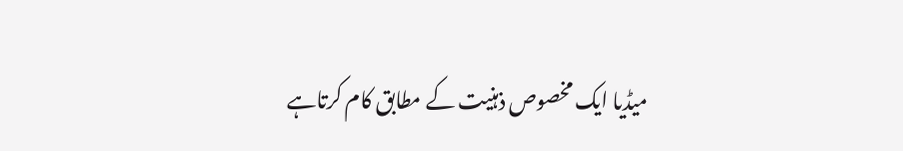میڈیا ایک مخصوص ذہنیت کے مطابق کام کرتاہے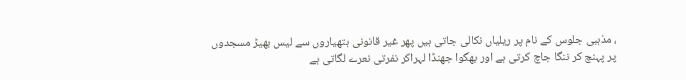، مذہبی جلوس کے نام پر ریلیاں نکالی جاتی ہیں پھر غیر قانونی ہتھیاروں سے لیس بھیڑ مسجدوں پر پہنچ کر ننگا جاچ کرتی ہے اور بھگوا جھنڈا لہراکر نفرتی نعرے لگاتی ہے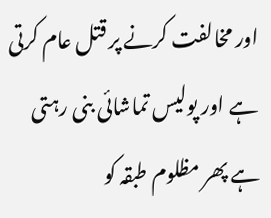اور مخالفت کرنے پر قتل عام کرتی ہے اور پولیس تماشائی بنی رہتی ہے پھر مظلوم طبقہ کو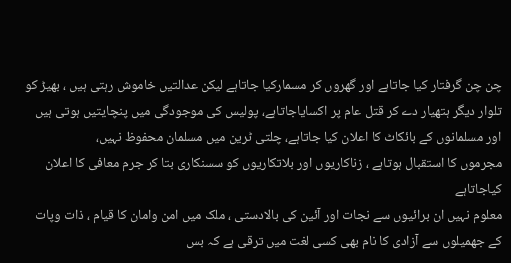چن چن گرفتار کیا جاتاہے اور گھروں کر مسمارکیا جاتاہے لیکن عدالتیں خاموش رہتی ہیں ، بھیڑ کو تلوار دیگر ہتھیار دے کر قتل عام پر اکسایاجاتاہے، پولیس کی موجودگی میں پنچایتیں ہوتی ہیں اور مسلمانوں کے بائکاٹ کا اعلان کیا جاتاہے، چلتی ٹرین میں مسلمان محفوظ نہیں،
مجرموں کا استقبال ہوتاہے ، زناکاریوں اور بلاتکاریوں کو سسنکاری بتا کر جرم معافی کا اعلان کیاجاتاہے
معلوم نہیں ان برائیوں سے نجات اور آئین کی بالادستی ، ملک میں امن وامان کا قیام ، ذات وپات کے جھمیلوں سے آزادی کا نام بھی کسی لغت میں ترقی ہے کہ بس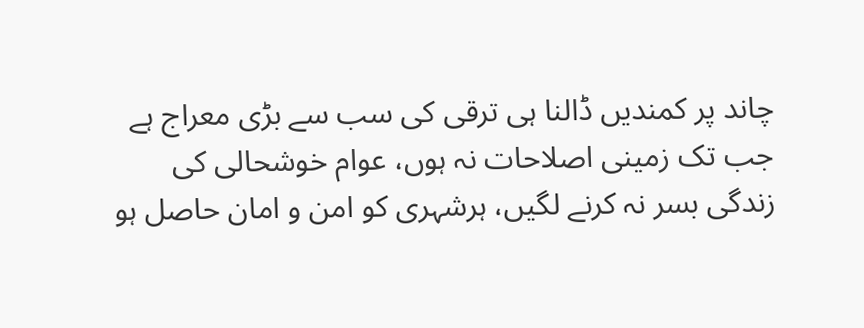چاند پر کمندیں ڈالنا ہی ترقی کی سب سے بڑی معراج ہے
جب تک زمینی اصلاحات نہ ہوں، عوام خوشحالی کی زندگی بسر نہ کرنے لگیں، ہرشہری کو امن و امان حاصل ہو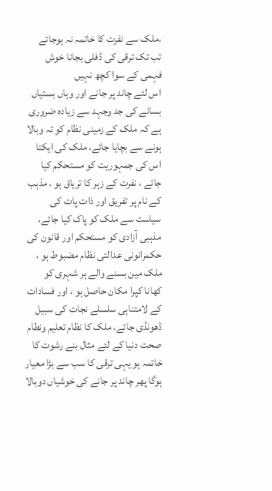،ملک سے نفرت کا خاتمہ نہ ہوجائے
تب تک ترقی کی ڈفلی بجانا خوش فہمی کے سوا کچھ نہیں
اس لئے چاند پر جانے اور وہاں بستیاں بسانے کی جد وجہد سے زیادہ ضروری ہے کہ ملک کے زمینی نظام کو تہ وبالا ہونے سے بچایا جائے، ملک کی ایکتا اس کی جمہوریت کو مستحکم کیا جائے ، نفرت کے زہر کا تریاق ہو ، مذہب کے نام پر تفریق اور ذات پات کی سیاست سے ملک کو پاک کیا جائے، مذہبی آزادی کو مستحکم اور قانون کی حکمرانونی عدالتی نظام مضبوط ہو ، ملک مین بسنے والے ہر شہری کو کھانا کپرا مکان حاصل ہو ، اور فسادات کے لامتناہی سلسلے نجات کی سبیل ڈھونڈی جائے، ملک کا نظام تعلیم ونطام صحت دنیا کے لئے مثال بنے رشوت کا خاتمہ ہو یہی ترقی کا سب سے بڑا معیار ہوگا پھر چاند پر جانے کی خوشیاں دوبالا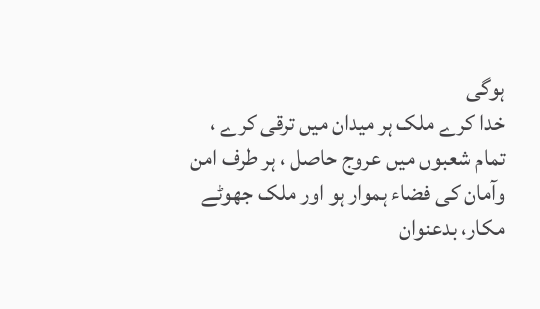ہوگی
خدا کرے ملک ہر میدان میں ترقی کرے ، تمام شعبوں میں عروج حاصل ، ہر طرف امن وآمان کی فضاء ہموار ہو اور ملک جھوٹے مکار، بدعنوان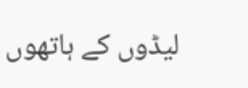لیڈوں کے ہاتھوں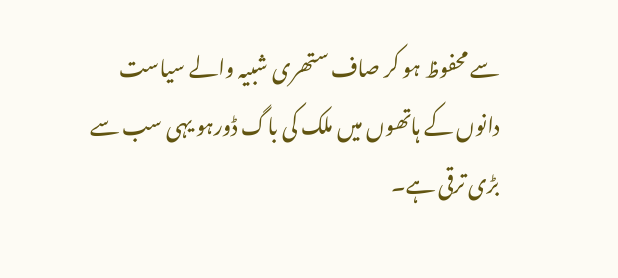سے محفوظ ہو کر صاف ستھری شبیہ والے سیاست دانوں کے ہاتھوں میں ملک کی باگ ڈورہو یہی سب سے بڑی ترقی ہے۔